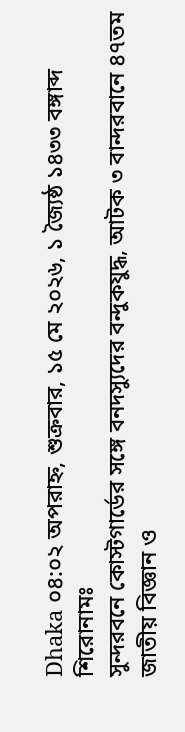Dhaka ০৪:০২ অপরাহ্ন, শুক্রবার, ১৫ মে ২০২৬, ১ জ্যৈষ্ঠ ১৪৩৩ বঙ্গাব্দ
শিরোনামঃ
সুন্দরবনে কোস্টগার্ডের সঙ্গে বনদস্যুদের বন্দুকযুদ্ধ, আটক ৩ বান্দরবানে ৪৭তম জাতীয় বিজ্ঞান ও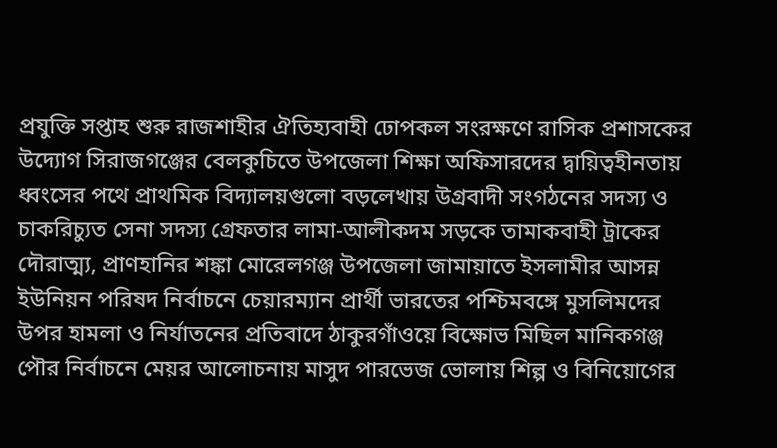প্রযুক্তি সপ্তাহ শুরু রাজশাহীর ঐতিহ্যবাহী ঢোপকল সংরক্ষণে রাসিক প্রশাসকের উদ্যোগ সিরাজগঞ্জের বেলকুচিতে উপজেলা শিক্ষা অফিসারদের দ্বায়িত্বহীনতায় ধ্বংসের পথে প্রাথমিক বিদ্যালয়গুলো বড়লেখায় উগ্রবাদী সংগঠনের সদস্য ও চাকরিচ্যুত সেনা সদস্য গ্রেফতার লামা-আলীকদম সড়কে তামাকবাহী ট্রাকের দৌরাত্ম্য, প্রাণহানির শঙ্কা মোরেলগঞ্জ উপজেলা জামায়াতে ইসলামীর আসন্ন ইউনিয়ন পরিষদ নির্বাচনে চেয়ারম্যান প্রার্থী ভারতের পশ্চিমবঙ্গে মুসলিমদের উপর হামলা ও নির্যাতনের প্রতিবাদে ঠাকুরগাঁওয়ে বিক্ষোভ মিছিল মানিকগঞ্জ পৌর নির্বাচনে মেয়র আলোচনায় মাসুদ পারভেজ ভোলায় শিল্প ও বিনিয়োগের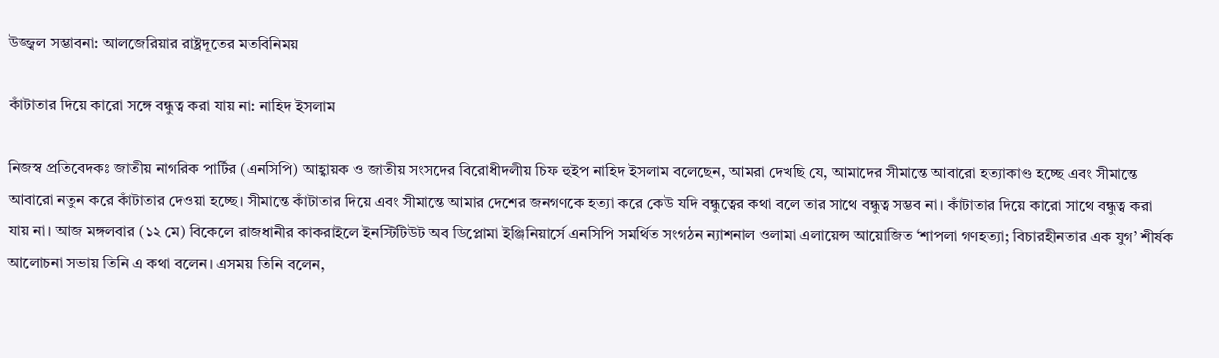উজ্জ্বল সম্ভাবনা: আলজেরিয়ার রাষ্ট্রদূতের মতবিনিময়

কাঁটাতার দিয়ে কারো সঙ্গে বন্ধুত্ব করা যায় না: নাহিদ ইসলাম

নিজস্ব প্রতিবেদকঃ জাতীয় নাগরিক পার্টির (এনসিপি) আহ্বায়ক ও জাতীয় সংসদের বিরোধীদলীয় চিফ হুইপ নাহিদ ইসলাম বলেছেন, আমরা দেখছি যে, আমাদের সীমান্তে আবারো হত্যাকাণ্ড হচ্ছে এবং সীমান্তে আবারো নতুন করে কাঁটাতার দেওয়া হচ্ছে। সীমান্তে কাঁটাতার দিয়ে এবং সীমান্তে আমার দেশের জনগণকে হত্যা করে কেউ যদি বন্ধুত্বের কথা বলে তার সাথে বন্ধুত্ব সম্ভব না। কাঁটাতার দিয়ে কারো সাথে বন্ধুত্ব করা যায় না। আজ মঙ্গলবার (১২ মে) বিকেলে রাজধানীর কাকরাইলে ইনস্টিটিউট অব ডিপ্লোমা ইঞ্জিনিয়ার্সে এনসিপি সমর্থিত সংগঠন ন্যাশনাল ওলামা এলায়েন্স আয়োজিত ‘শাপলা গণহত্যা; বিচারহীনতার এক যুগ’ শীর্ষক আলোচনা সভায় তিনি এ কথা বলেন। এসময় তিনি বলেন,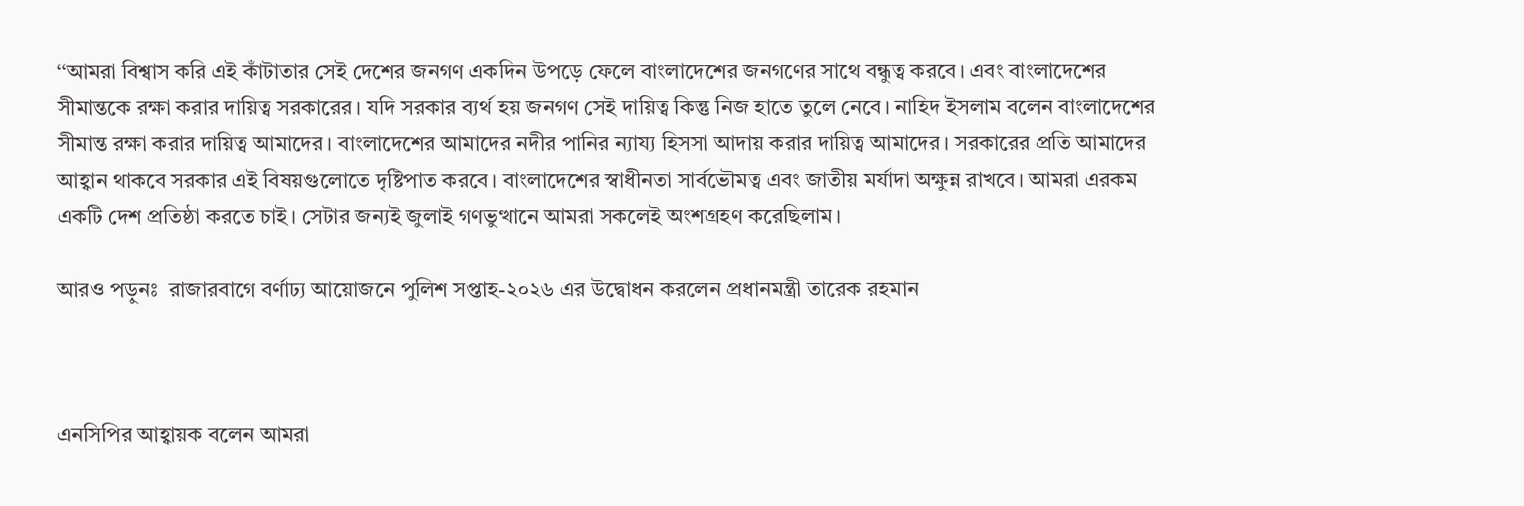‘‘আমরা বিশ্বাস করি এই কাঁটাতার সেই দেশের জনগণ একদিন উপড়ে ফেলে বাংলাদেশের জনগণের সাথে বন্ধুত্ব করবে। এবং বাংলাদেশের সীমান্তকে রক্ষা করার দায়িত্ব সরকারের। যদি সরকার ব্যর্থ হয় জনগণ সেই দায়িত্ব কিন্তু নিজ হাতে তুলে নেবে। নাহিদ ইসলাম বলেন বাংলাদেশের সীমান্ত রক্ষা করার দায়িত্ব আমাদের। বাংলাদেশের আমাদের নদীর পানির ন্যায্য হিসসা আদায় করার দায়িত্ব আমাদের। সরকারের প্রতি আমাদের আহ্বান থাকবে সরকার এই বিষয়গুলোতে দৃষ্টিপাত করবে। বাংলাদেশের স্বাধীনতা সার্বভৌমত্ব এবং জাতীয় মর্যাদা অক্ষুন্ন রাখবে। আমরা এরকম একটি দেশ প্রতিষ্ঠা করতে চাই। সেটার জন্যই জুলাই গণভুত্থানে আমরা সকলেই অংশগ্রহণ করেছিলাম।

আরও পড়ুনঃ  রাজারবাগে বর্ণাঢ্য আয়োজনে পুলিশ সপ্তাহ-২০২৬ এর উদ্বোধন করলেন প্রধানমন্ত্রী তারেক রহমান



এনসিপির আহ্বায়ক বলেন আমরা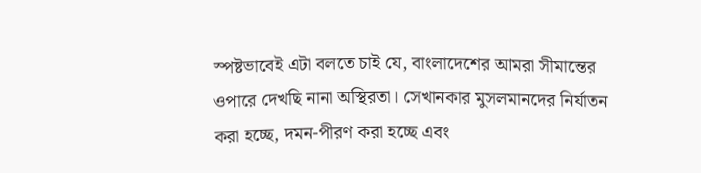স্পষ্টভাবেই এটা বলতে চাই যে, বাংলাদেশের আমরা সীমান্তের ওপারে দেখছি নানা অস্থিরতা। সেখানকার মুসলমানদের নির্যাতন করা হচ্ছে, দমন-পীরণ করা হচ্ছে এবং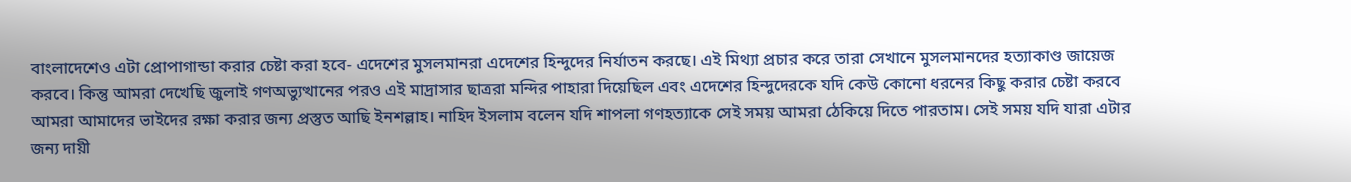বাংলাদেশেও এটা প্রোপাগান্ডা করার চেষ্টা করা হবে- এদেশের মুসলমানরা এদেশের হিন্দুদের নির্যাতন করছে। এই মিথ্যা প্রচার করে তারা সেখানে মুসলমানদের হত্যাকাণ্ড জায়েজ করবে। কিন্তু আমরা দেখেছি জুলাই গণঅভ্যুত্থানের পরও এই মাদ্রাসার ছাত্ররা মন্দির পাহারা দিয়েছিল এবং এদেশের হিন্দুদেরকে যদি কেউ কোনো ধরনের কিছু করার চেষ্টা করবে আমরা আমাদের ভাইদের রক্ষা করার জন্য প্রস্তুত আছি ইনশল্লাহ। নাহিদ ইসলাম বলেন যদি শাপলা গণহত্যাকে সেই সময় আমরা ঠেকিয়ে দিতে পারতাম। সেই সময় যদি যারা এটার জন্য দায়ী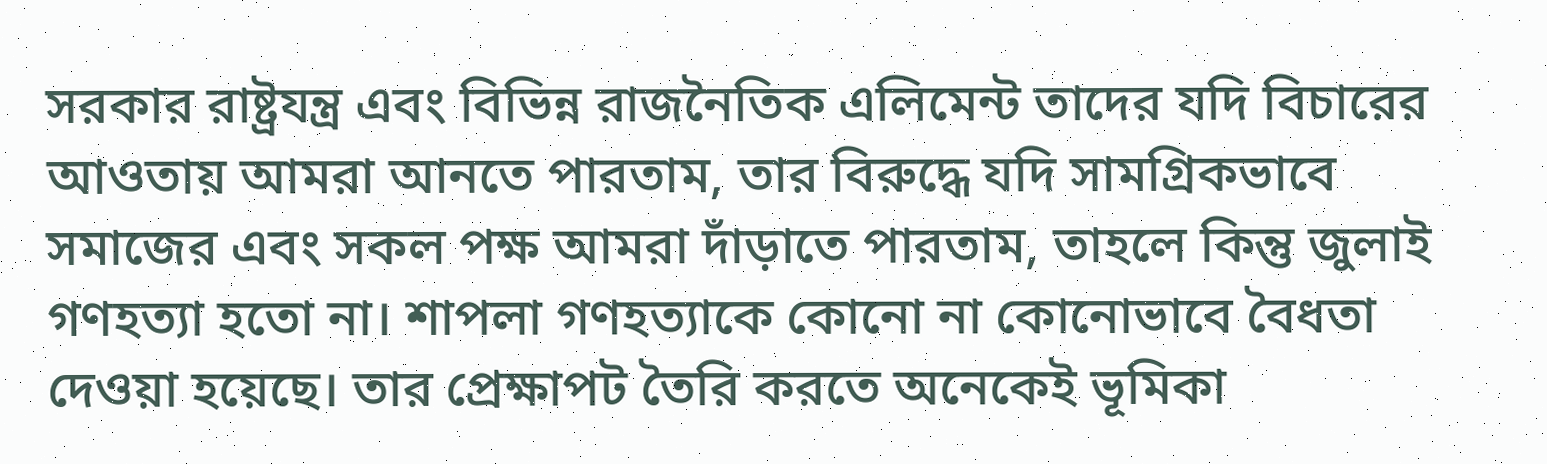সরকার রাষ্ট্রযন্ত্র এবং বিভিন্ন রাজনৈতিক এলিমেন্ট তাদের যদি বিচারের আওতায় আমরা আনতে পারতাম, তার বিরুদ্ধে যদি সামগ্রিকভাবে সমাজের এবং সকল পক্ষ আমরা দাঁড়াতে পারতাম, তাহলে কিন্তু জুলাই গণহত্যা হতো না। শাপলা গণহত্যাকে কোনো না কোনোভাবে বৈধতা দেওয়া হয়েছে। তার প্রেক্ষাপট তৈরি করতে অনেকেই ভূমিকা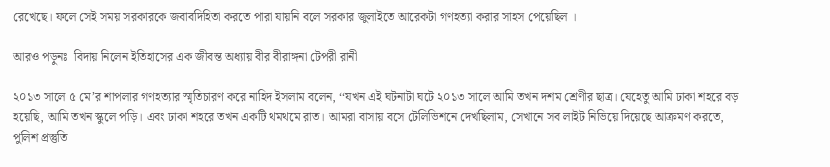রেখেছে। ফলে সেই সময় সরকারকে জবাবদিহিতা করতে পারা যায়নি বলে সরকার জুলাইতে আরেকটা গণহত্যা করার সাহস পেয়েছিল ।

আরও পড়ুনঃ  বিদায় নিলেন ইতিহাসের এক জীবন্ত অধ্যায় বীর বীরাঙ্গনা টেপরী রানী

২০১৩ সালে ৫ মে’র শাপলার গণহত্যার স্মৃতিচারণ করে নাহিদ ইসলাম বলেন, ‘‘যখন এই ঘটনাটা ঘটে ২০১৩ সালে আমি তখন দশম শ্রেণীর ছাত্র। যেহেতু আমি ঢাকা শহরে বড় হয়েছি, আমি তখন স্কুলে পড়ি। এবং ঢাকা শহরে তখন একটি থমথমে রাত। আমরা বাসায় বসে টেলিভিশনে দেখছিলাম, সেখানে সব লাইট নিভিয়ে দিয়েছে আক্রমণ করতে, পুলিশ প্রস্তুতি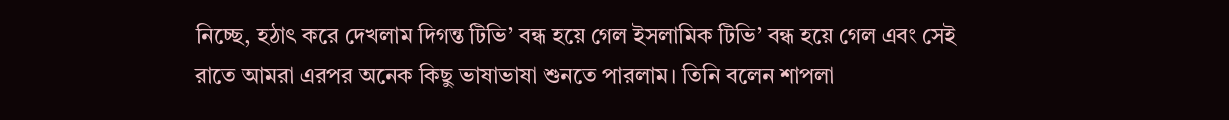নিচ্ছে, হঠাৎ করে দেখলাম দিগন্ত টিভি’ বন্ধ হয়ে গেল ইসলামিক টিভি’ বন্ধ হয়ে গেল এবং সেই রাতে আমরা এরপর অনেক কিছু ভাষাভাষা শুনতে পারলাম। তিনি বলেন শাপলা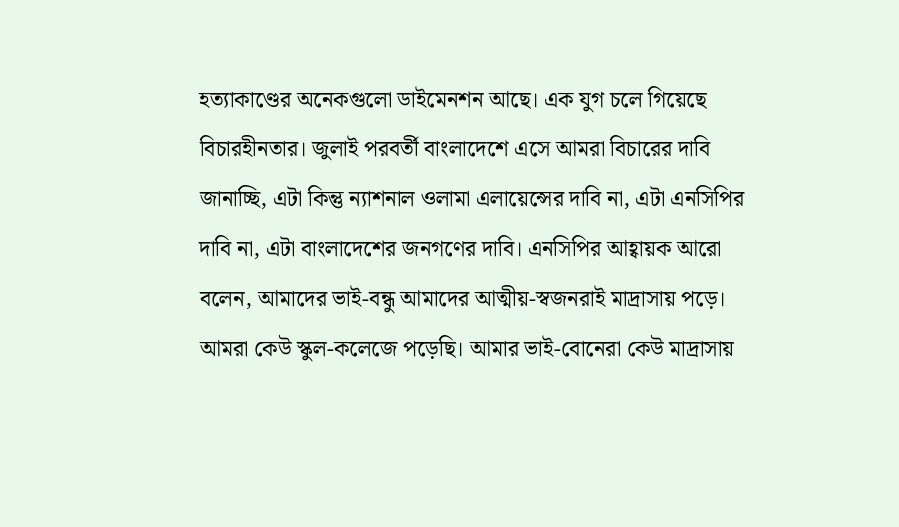হত্যাকাণ্ডের অনেকগুলো ডাইমেনশন আছে। এক যুগ চলে গিয়েছে বিচারহীনতার। জুলাই পরবর্তী বাংলাদেশে এসে আমরা বিচারের দাবি জানাচ্ছি, এটা কিন্তু ন্যাশনাল ওলামা এলায়েন্সের দাবি না, এটা এনসিপির দাবি না, এটা বাংলাদেশের জনগণের দাবি। এনসিপির আহ্বায়ক আরো বলেন, আমাদের ভাই-বন্ধু আমাদের আত্মীয়-স্বজনরাই মাদ্রাসায় পড়ে। আমরা কেউ স্কুল-কলেজে পড়েছি। আমার ভাই-বোনেরা কেউ মাদ্রাসায়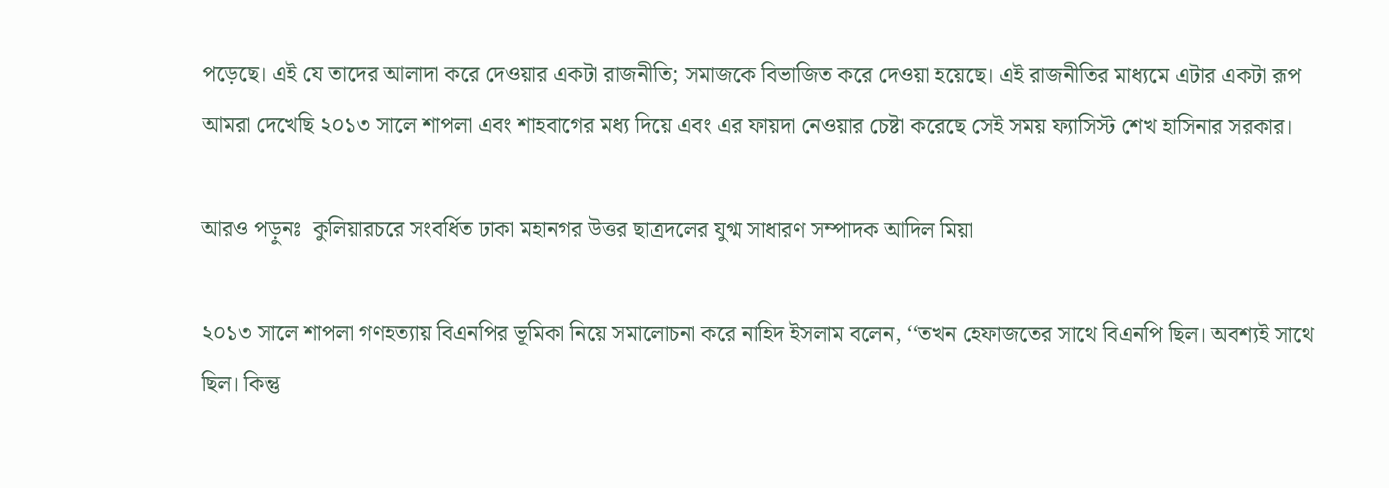পড়েছে। এই যে তাদের আলাদা করে দেওয়ার একটা রাজনীতি; সমাজকে বিভাজিত করে দেওয়া হয়েছে। এই রাজনীতির মাধ্যমে এটার একটা রূপ আমরা দেখেছি ২০১৩ সালে শাপলা এবং শাহবাগের মধ্য দিয়ে এবং এর ফায়দা নেওয়ার চেষ্টা করেছে সেই সময় ফ্যাসিস্ট শেখ হাসিনার সরকার।

আরও পড়ুনঃ  কুলিয়ারচরে সংবর্ধিত ঢাকা মহানগর উত্তর ছাত্রদলের যুগ্ম সাধারণ সম্পাদক আদিল মিয়া

২০১৩ সালে শাপলা গণহত্যায় বিএনপির ভূমিকা নিয়ে সমালোচনা করে নাহিদ ইসলাম বলেন, ‘‘তখন হেফাজতের সাথে বিএনপি ছিল। অবশ্যই সাথে ছিল। কিন্তু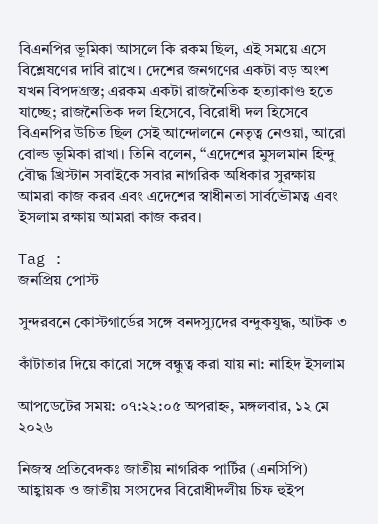বিএনপির ভূমিকা আসলে কি রকম ছিল, এই সময়ে এসে বিশ্লেষণের দাবি রাখে। দেশের জনগণের একটা বড় অংশ যখন বিপদগ্রস্ত; এরকম একটা রাজনৈতিক হত্যাকাণ্ড হতে যাচ্ছে; রাজনৈতিক দল হিসেবে, বিরোধী দল হিসেবে বিএনপির উচিত ছিল সেই আন্দোলনে নেতৃত্ব নেওয়া, আরো বোল্ড ভূমিকা রাখা। তিনি বলেন, ‘‘এদেশের মুসলমান হিন্দু বৌদ্ধ খ্রিস্টান সবাইকে সবার নাগরিক অধিকার সুরক্ষায় আমরা কাজ করব এবং এদেশের স্বাধীনতা সার্বভৌমত্ব এবং ইসলাম রক্ষায় আমরা কাজ করব।

Tag :
জনপ্রিয় পোস্ট

সুন্দরবনে কোস্টগার্ডের সঙ্গে বনদস্যুদের বন্দুকযুদ্ধ, আটক ৩

কাঁটাতার দিয়ে কারো সঙ্গে বন্ধুত্ব করা যায় না: নাহিদ ইসলাম

আপডেটের সময়: ০৭:২২:০৫ অপরাহ্ন, মঙ্গলবার, ১২ মে ২০২৬

নিজস্ব প্রতিবেদকঃ জাতীয় নাগরিক পার্টির (এনসিপি) আহ্বায়ক ও জাতীয় সংসদের বিরোধীদলীয় চিফ হুইপ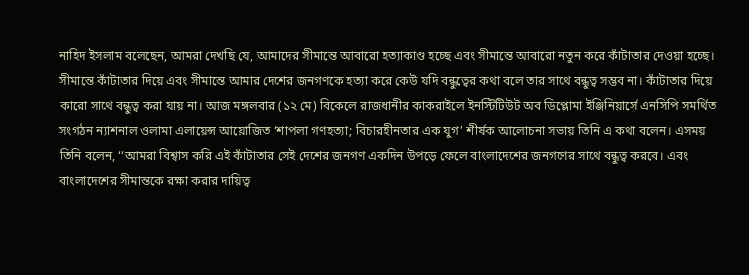নাহিদ ইসলাম বলেছেন, আমরা দেখছি যে, আমাদের সীমান্তে আবারো হত্যাকাণ্ড হচ্ছে এবং সীমান্তে আবারো নতুন করে কাঁটাতার দেওয়া হচ্ছে। সীমান্তে কাঁটাতার দিয়ে এবং সীমান্তে আমার দেশের জনগণকে হত্যা করে কেউ যদি বন্ধুত্বের কথা বলে তার সাথে বন্ধুত্ব সম্ভব না। কাঁটাতার দিয়ে কারো সাথে বন্ধুত্ব করা যায় না। আজ মঙ্গলবার (১২ মে) বিকেলে রাজধানীর কাকরাইলে ইনস্টিটিউট অব ডিপ্লোমা ইঞ্জিনিয়ার্সে এনসিপি সমর্থিত সংগঠন ন্যাশনাল ওলামা এলায়েন্স আয়োজিত ‘শাপলা গণহত্যা; বিচারহীনতার এক যুগ’ শীর্ষক আলোচনা সভায় তিনি এ কথা বলেন। এসময় তিনি বলেন, ‘‘আমরা বিশ্বাস করি এই কাঁটাতার সেই দেশের জনগণ একদিন উপড়ে ফেলে বাংলাদেশের জনগণের সাথে বন্ধুত্ব করবে। এবং বাংলাদেশের সীমান্তকে রক্ষা করার দায়িত্ব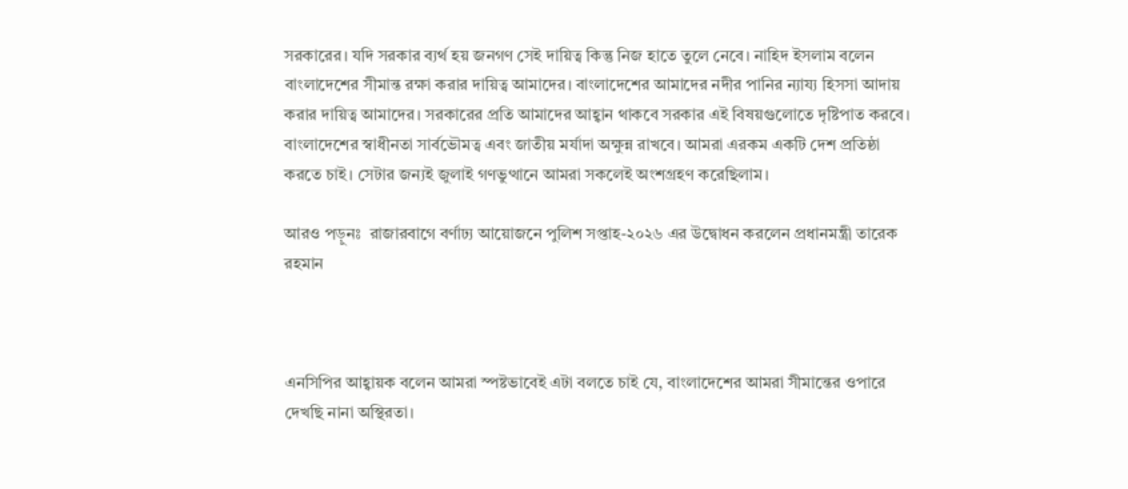সরকারের। যদি সরকার ব্যর্থ হয় জনগণ সেই দায়িত্ব কিন্তু নিজ হাতে তুলে নেবে। নাহিদ ইসলাম বলেন বাংলাদেশের সীমান্ত রক্ষা করার দায়িত্ব আমাদের। বাংলাদেশের আমাদের নদীর পানির ন্যায্য হিসসা আদায় করার দায়িত্ব আমাদের। সরকারের প্রতি আমাদের আহ্বান থাকবে সরকার এই বিষয়গুলোতে দৃষ্টিপাত করবে। বাংলাদেশের স্বাধীনতা সার্বভৌমত্ব এবং জাতীয় মর্যাদা অক্ষুন্ন রাখবে। আমরা এরকম একটি দেশ প্রতিষ্ঠা করতে চাই। সেটার জন্যই জুলাই গণভুত্থানে আমরা সকলেই অংশগ্রহণ করেছিলাম।

আরও পড়ুনঃ  রাজারবাগে বর্ণাঢ্য আয়োজনে পুলিশ সপ্তাহ-২০২৬ এর উদ্বোধন করলেন প্রধানমন্ত্রী তারেক রহমান



এনসিপির আহ্বায়ক বলেন আমরা স্পষ্টভাবেই এটা বলতে চাই যে, বাংলাদেশের আমরা সীমান্তের ওপারে দেখছি নানা অস্থিরতা।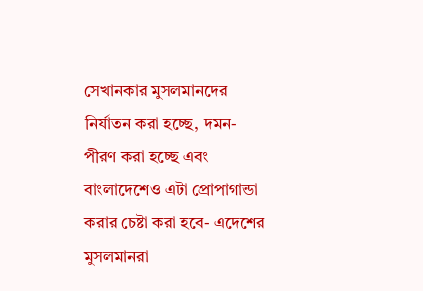সেখানকার মুসলমানদের নির্যাতন করা হচ্ছে, দমন-পীরণ করা হচ্ছে এবং বাংলাদেশেও এটা প্রোপাগান্ডা করার চেষ্টা করা হবে- এদেশের মুসলমানরা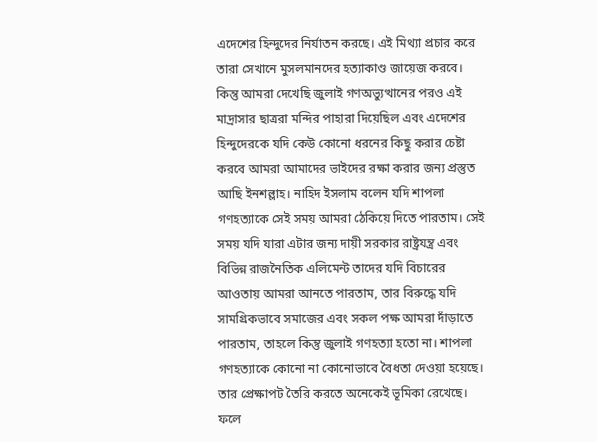এদেশের হিন্দুদের নির্যাতন করছে। এই মিথ্যা প্রচার করে তারা সেখানে মুসলমানদের হত্যাকাণ্ড জায়েজ করবে। কিন্তু আমরা দেখেছি জুলাই গণঅভ্যুত্থানের পরও এই মাদ্রাসার ছাত্ররা মন্দির পাহারা দিয়েছিল এবং এদেশের হিন্দুদেরকে যদি কেউ কোনো ধরনের কিছু করার চেষ্টা করবে আমরা আমাদের ভাইদের রক্ষা করার জন্য প্রস্তুত আছি ইনশল্লাহ। নাহিদ ইসলাম বলেন যদি শাপলা গণহত্যাকে সেই সময় আমরা ঠেকিয়ে দিতে পারতাম। সেই সময় যদি যারা এটার জন্য দায়ী সরকার রাষ্ট্রযন্ত্র এবং বিভিন্ন রাজনৈতিক এলিমেন্ট তাদের যদি বিচারের আওতায় আমরা আনতে পারতাম, তার বিরুদ্ধে যদি সামগ্রিকভাবে সমাজের এবং সকল পক্ষ আমরা দাঁড়াতে পারতাম, তাহলে কিন্তু জুলাই গণহত্যা হতো না। শাপলা গণহত্যাকে কোনো না কোনোভাবে বৈধতা দেওয়া হয়েছে। তার প্রেক্ষাপট তৈরি করতে অনেকেই ভূমিকা রেখেছে। ফলে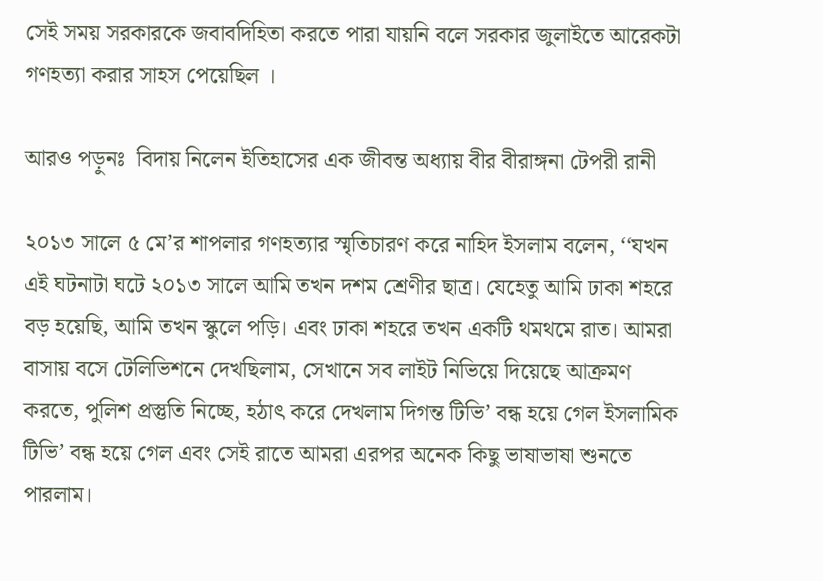সেই সময় সরকারকে জবাবদিহিতা করতে পারা যায়নি বলে সরকার জুলাইতে আরেকটা গণহত্যা করার সাহস পেয়েছিল ।

আরও পড়ুনঃ  বিদায় নিলেন ইতিহাসের এক জীবন্ত অধ্যায় বীর বীরাঙ্গনা টেপরী রানী

২০১৩ সালে ৫ মে’র শাপলার গণহত্যার স্মৃতিচারণ করে নাহিদ ইসলাম বলেন, ‘‘যখন এই ঘটনাটা ঘটে ২০১৩ সালে আমি তখন দশম শ্রেণীর ছাত্র। যেহেতু আমি ঢাকা শহরে বড় হয়েছি, আমি তখন স্কুলে পড়ি। এবং ঢাকা শহরে তখন একটি থমথমে রাত। আমরা বাসায় বসে টেলিভিশনে দেখছিলাম, সেখানে সব লাইট নিভিয়ে দিয়েছে আক্রমণ করতে, পুলিশ প্রস্তুতি নিচ্ছে, হঠাৎ করে দেখলাম দিগন্ত টিভি’ বন্ধ হয়ে গেল ইসলামিক টিভি’ বন্ধ হয়ে গেল এবং সেই রাতে আমরা এরপর অনেক কিছু ভাষাভাষা শুনতে পারলাম।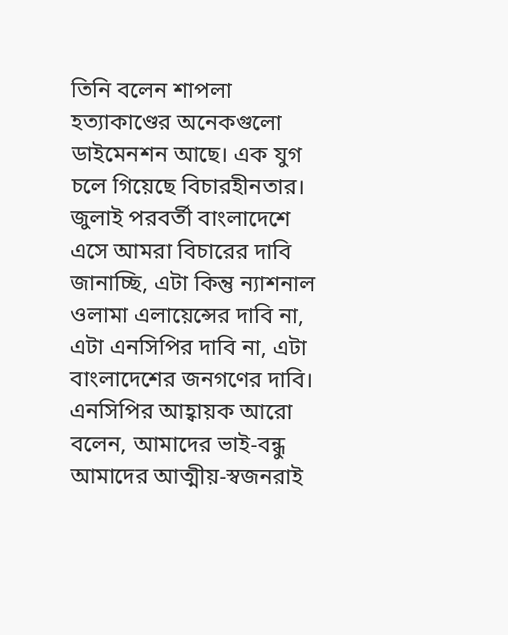তিনি বলেন শাপলা হত্যাকাণ্ডের অনেকগুলো ডাইমেনশন আছে। এক যুগ চলে গিয়েছে বিচারহীনতার। জুলাই পরবর্তী বাংলাদেশে এসে আমরা বিচারের দাবি জানাচ্ছি, এটা কিন্তু ন্যাশনাল ওলামা এলায়েন্সের দাবি না, এটা এনসিপির দাবি না, এটা বাংলাদেশের জনগণের দাবি। এনসিপির আহ্বায়ক আরো বলেন, আমাদের ভাই-বন্ধু আমাদের আত্মীয়-স্বজনরাই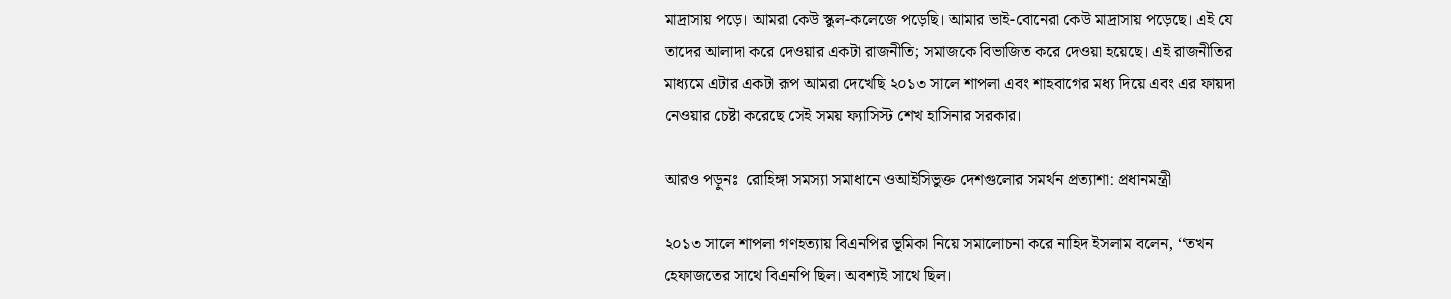মাদ্রাসায় পড়ে। আমরা কেউ স্কুল-কলেজে পড়েছি। আমার ভাই-বোনেরা কেউ মাদ্রাসায় পড়েছে। এই যে তাদের আলাদা করে দেওয়ার একটা রাজনীতি; সমাজকে বিভাজিত করে দেওয়া হয়েছে। এই রাজনীতির মাধ্যমে এটার একটা রূপ আমরা দেখেছি ২০১৩ সালে শাপলা এবং শাহবাগের মধ্য দিয়ে এবং এর ফায়দা নেওয়ার চেষ্টা করেছে সেই সময় ফ্যাসিস্ট শেখ হাসিনার সরকার।

আরও পড়ুনঃ  রোহিঙ্গা সমস্যা সমাধানে ওআইসিভুক্ত দেশগুলোর সমর্থন প্রত্যাশা: প্রধানমন্ত্রী

২০১৩ সালে শাপলা গণহত্যায় বিএনপির ভূমিকা নিয়ে সমালোচনা করে নাহিদ ইসলাম বলেন, ‘‘তখন হেফাজতের সাথে বিএনপি ছিল। অবশ্যই সাথে ছিল।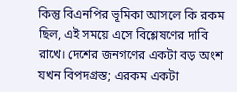কিন্তু বিএনপির ভূমিকা আসলে কি রকম ছিল, এই সময়ে এসে বিশ্লেষণের দাবি রাখে। দেশের জনগণের একটা বড় অংশ যখন বিপদগ্রস্ত; এরকম একটা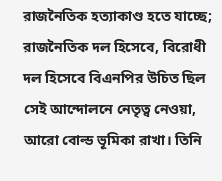রাজনৈতিক হত্যাকাণ্ড হতে যাচ্ছে; রাজনৈতিক দল হিসেবে, বিরোধী দল হিসেবে বিএনপির উচিত ছিল সেই আন্দোলনে নেতৃত্ব নেওয়া, আরো বোল্ড ভূমিকা রাখা। তিনি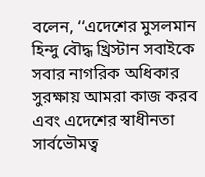বলেন, ‘‘এদেশের মুসলমান হিন্দু বৌদ্ধ খ্রিস্টান সবাইকে সবার নাগরিক অধিকার সুরক্ষায় আমরা কাজ করব এবং এদেশের স্বাধীনতা সার্বভৌমত্ব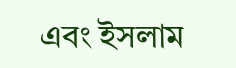এবং ইসলাম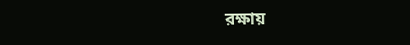রক্ষায়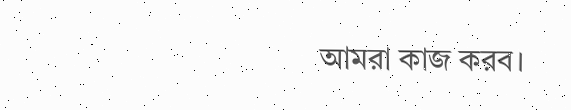আমরা কাজ করব।